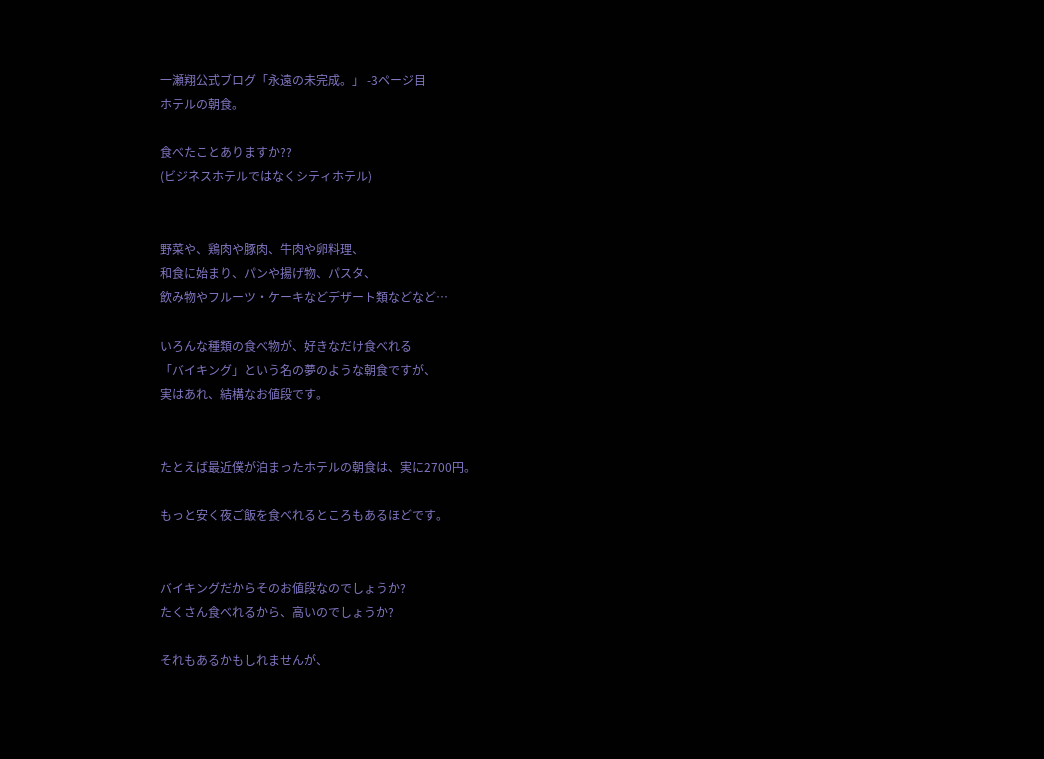一瀬翔公式ブログ「永遠の未完成。」 -3ページ目
ホテルの朝食。

食べたことありますか??
(ビジネスホテルではなくシティホテル)


野菜や、鶏肉や豚肉、牛肉や卵料理、
和食に始まり、パンや揚げ物、パスタ、
飲み物やフルーツ・ケーキなどデザート類などなど…

いろんな種類の食べ物が、好きなだけ食べれる
「バイキング」という名の夢のような朝食ですが、
実はあれ、結構なお値段です。


たとえば最近僕が泊まったホテルの朝食は、実に2700円。

もっと安く夜ご飯を食べれるところもあるほどです。


バイキングだからそのお値段なのでしょうか?
たくさん食べれるから、高いのでしょうか?

それもあるかもしれませんが、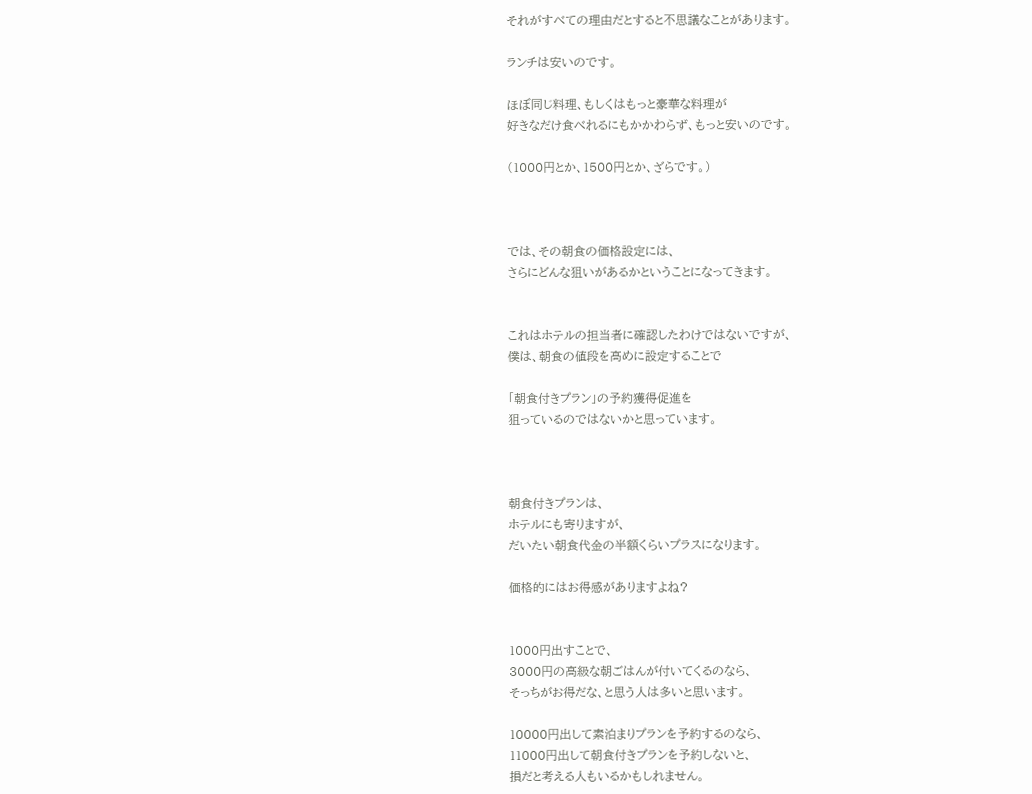それがすべての理由だとすると不思議なことがあります。

ランチは安いのです。

ほぼ同じ料理、もしくはもっと豪華な料理が
好きなだけ食べれるにもかかわらず、もっと安いのです。

(1000円とか、1500円とか、ざらです。)



では、その朝食の価格設定には、
さらにどんな狙いがあるかということになってきます。


これはホテルの担当者に確認したわけではないですが、
僕は、朝食の値段を高めに設定することで

「朝食付きプラン」の予約獲得促進を
狙っているのではないかと思っています。



朝食付きプランは、
ホテルにも寄りますが、
だいたい朝食代金の半額くらいプラスになります。

価格的にはお得感がありますよね?


1000円出すことで、
3000円の高級な朝ごはんが付いてくるのなら、
そっちがお得だな、と思う人は多いと思います。

10000円出して素泊まりプランを予約するのなら、
11000円出して朝食付きプランを予約しないと、
損だと考える人もいるかもしれません。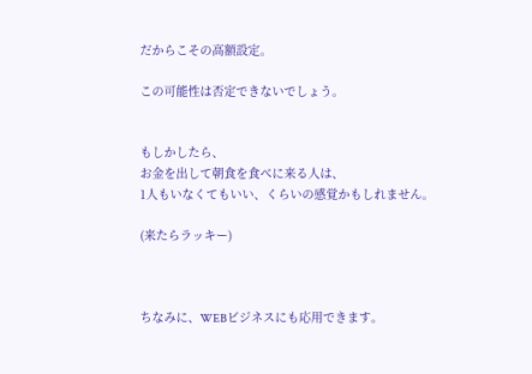だからこその高額設定。

この可能性は否定できないでしょう。


もしかしたら、
お金を出して朝食を食べに来る人は、
1人もいなくてもいい、くらいの感覚かもしれません。

(来たらラッキー)



ちなみに、WEBビジネスにも応用できます。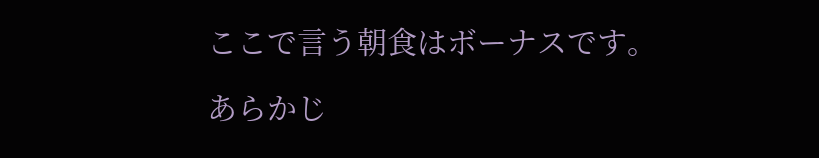ここで言う朝食はボーナスです。

あらかじ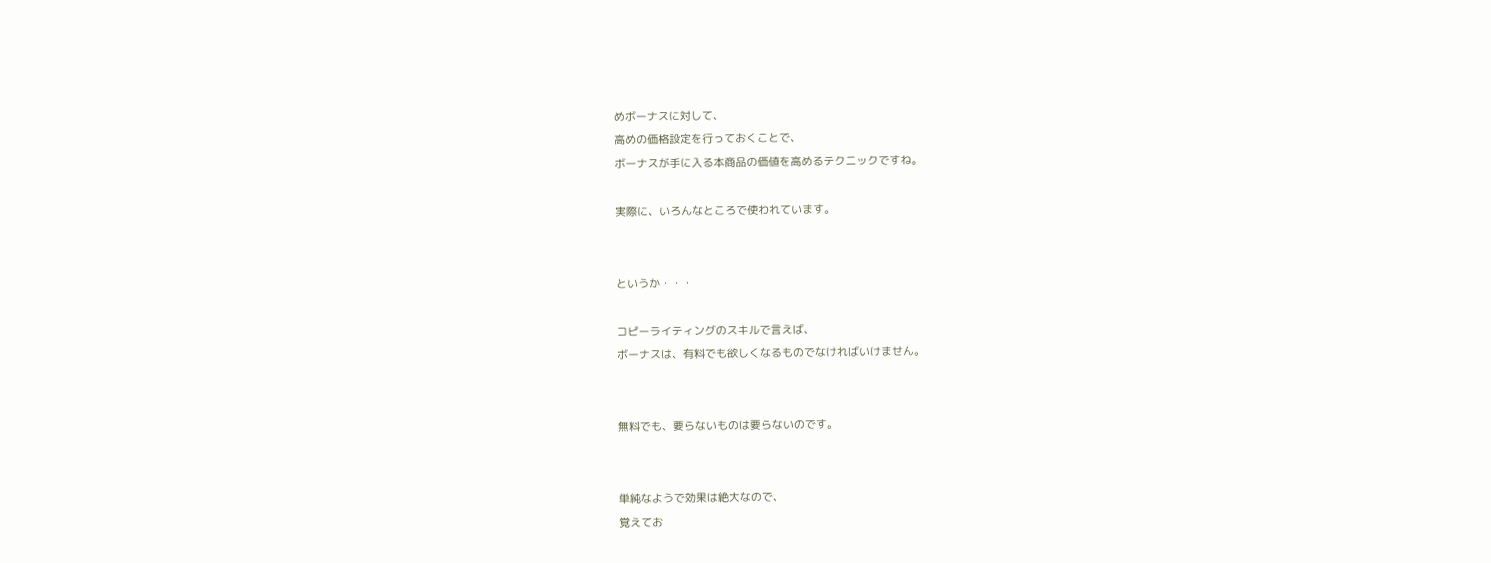めボーナスに対して、
高めの価格設定を行っておくことで、
ボーナスが手に入る本商品の価値を高めるテクニックですね。

実際に、いろんなところで使われています。


というか・・・

コピーライティングのスキルで言えば、
ボーナスは、有料でも欲しくなるものでなければいけません。


無料でも、要らないものは要らないのです。


単純なようで効果は絶大なので、
覚えてお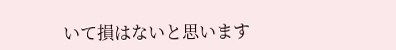いて損はないと思います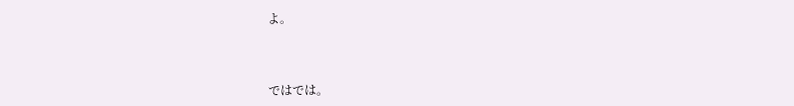よ。



ではでは。